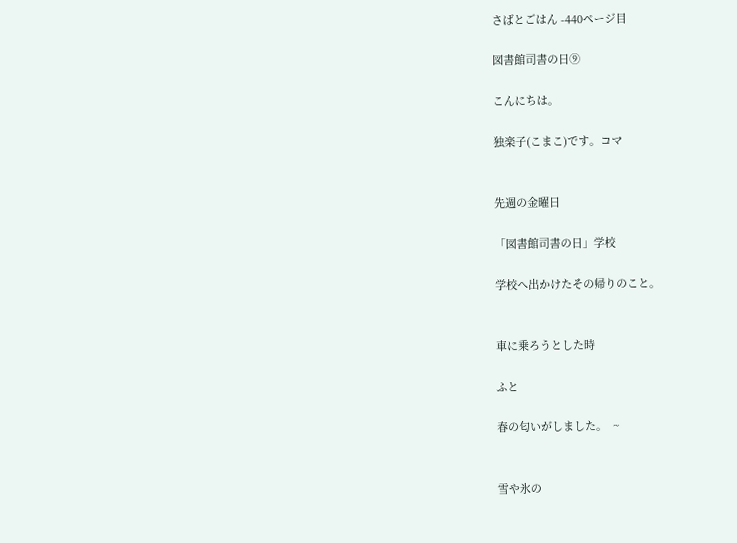さばとごはん -440ページ目

図書館司書の日⑨

こんにちは。

独楽子(こまこ)です。コマ


先週の金曜日

「図書館司書の日」学校

学校へ出かけたその帰りのこと。


車に乗ろうとした時

ふと

春の匂いがしました。  ~


雪や氷の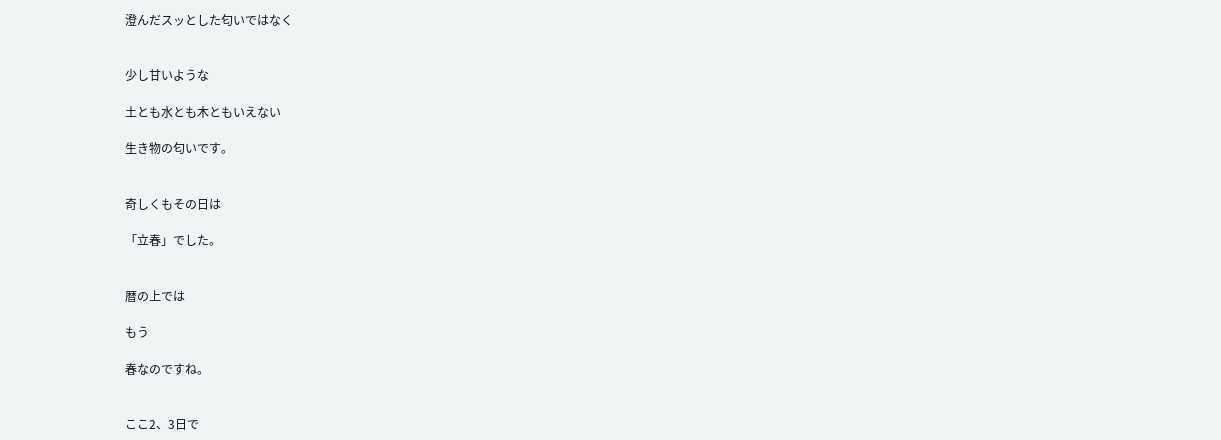澄んだスッとした匂いではなく


少し甘いような

土とも水とも木ともいえない

生き物の匂いです。


奇しくもその日は

「立春」でした。


暦の上では

もう

春なのですね。


ここ2、3日で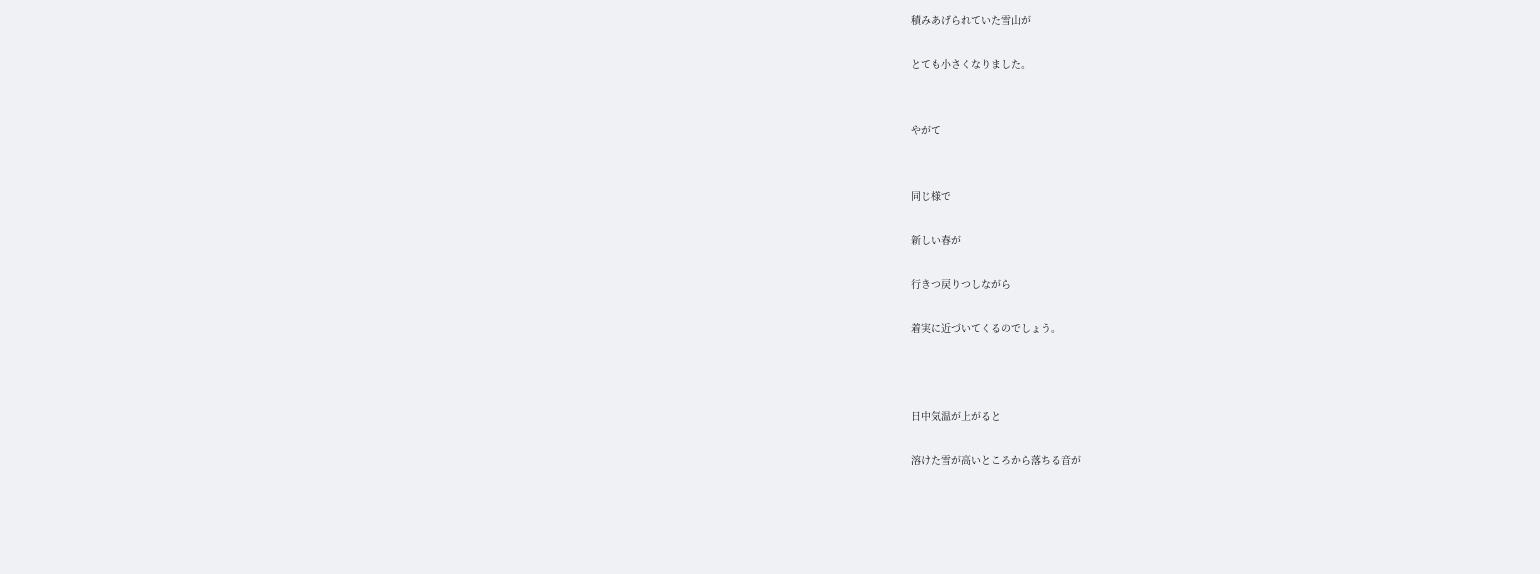積みあげられていた雪山が

とても小さくなりました。


やがて


同じ様で

新しい春が

行きつ戻りつしながら

着実に近づいてくるのでしょう。



日中気温が上がると

溶けた雪が高いところから落ちる音が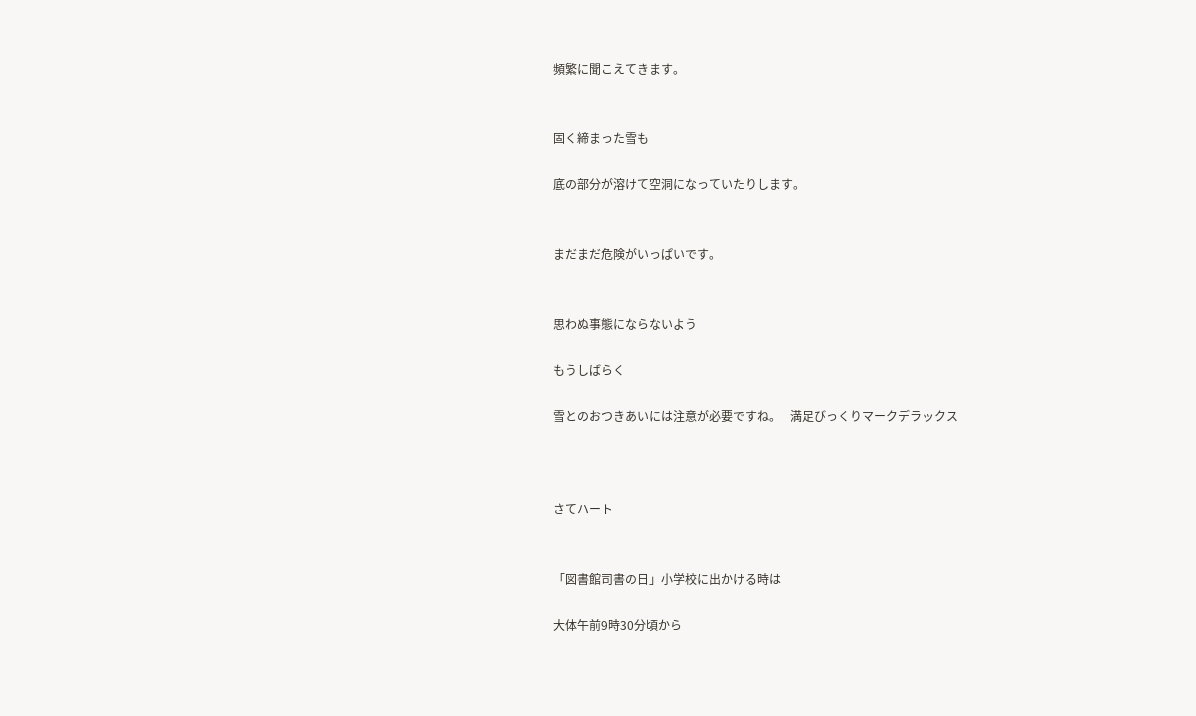頻繁に聞こえてきます。


固く締まった雪も

底の部分が溶けて空洞になっていたりします。


まだまだ危険がいっぱいです。


思わぬ事態にならないよう

もうしばらく

雪とのおつきあいには注意が必要ですね。   満足びっくりマークデラックス



さてハート


「図書館司書の日」小学校に出かける時は

大体午前9時30分頃から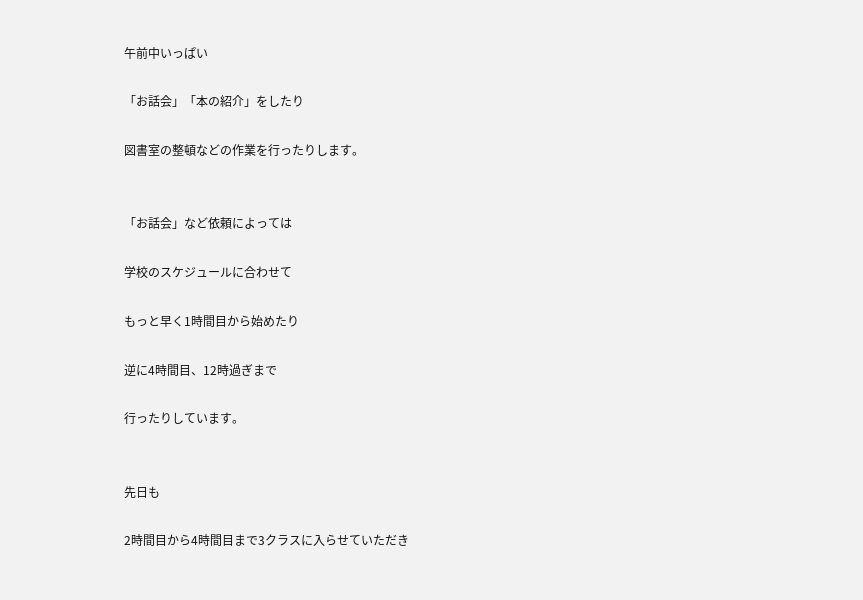午前中いっぱい

「お話会」「本の紹介」をしたり

図書室の整頓などの作業を行ったりします。


「お話会」など依頼によっては

学校のスケジュールに合わせて

もっと早く1時間目から始めたり

逆に4時間目、12時過ぎまで

行ったりしています。


先日も

2時間目から4時間目まで3クラスに入らせていただき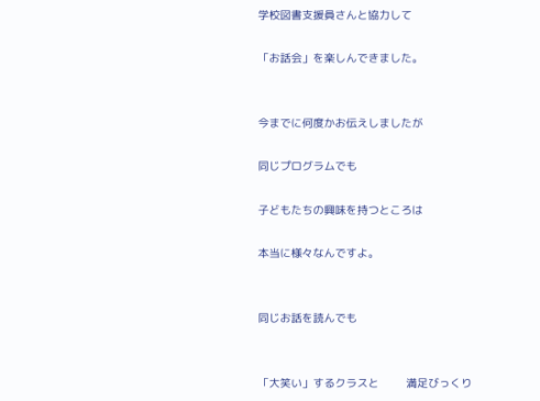学校図書支援員さんと協力して

「お話会」を楽しんできました。


今までに何度かお伝えしましたが

同じプログラムでも

子どもたちの興味を持つところは

本当に様々なんですよ。


同じお話を読んでも


「大笑い」するクラスと         満足びっくり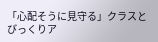「心配そうに見守る」クラスと     びっくりア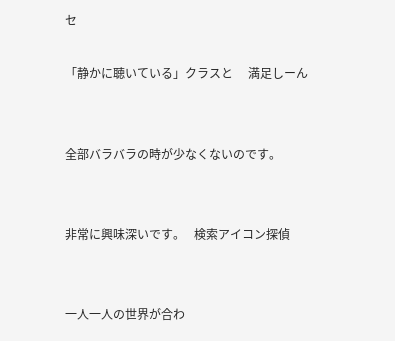セ

「静かに聴いている」クラスと     満足しーん


全部バラバラの時が少なくないのです。


非常に興味深いです。   検索アイコン探偵


一人一人の世界が合わ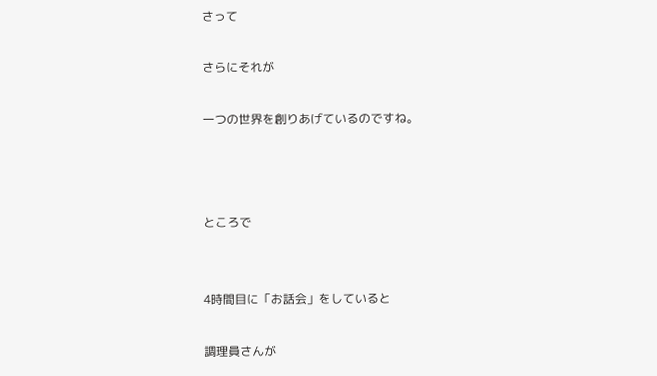さって

さらにそれが

一つの世界を創りあげているのですね。



ところで


4時間目に「お話会」をしていると

調理員さんが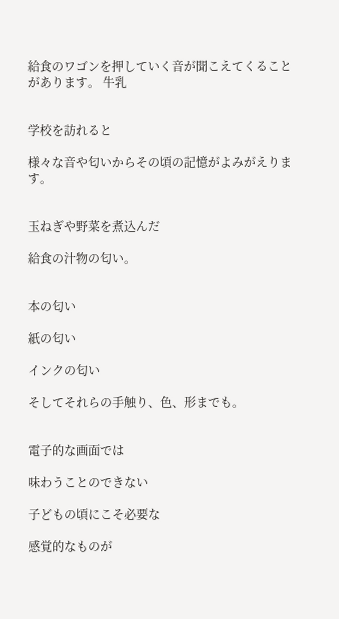給食のワゴンを押していく音が聞こえてくることがあります。 牛乳


学校を訪れると

様々な音や匂いからその頃の記憶がよみがえります。


玉ねぎや野菜を煮込んだ

給食の汁物の匂い。


本の匂い

紙の匂い

インクの匂い

そしてそれらの手触り、色、形までも。


電子的な画面では

味わうことのできない

子どもの頃にこそ必要な

感覚的なものが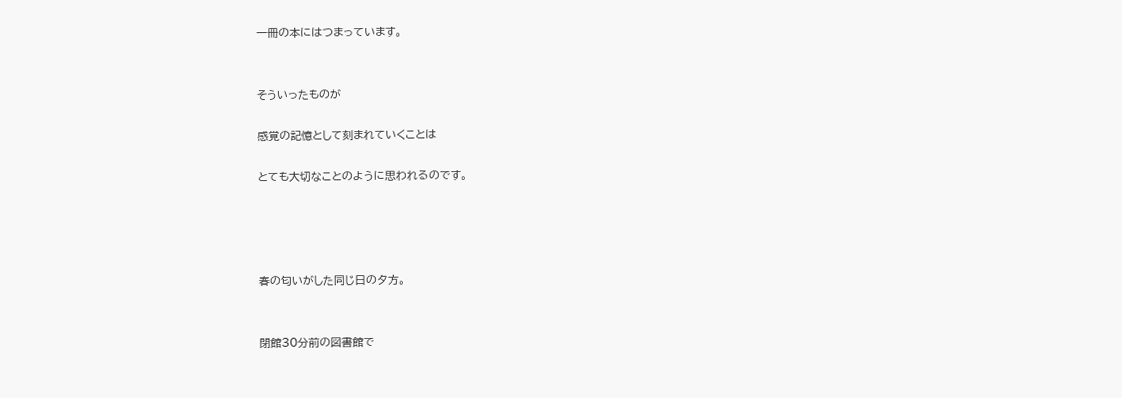一冊の本にはつまっています。


そういったものが

感覚の記憶として刻まれていくことは

とても大切なことのように思われるのです。




春の匂いがした同じ日の夕方。


閉館30分前の図書館で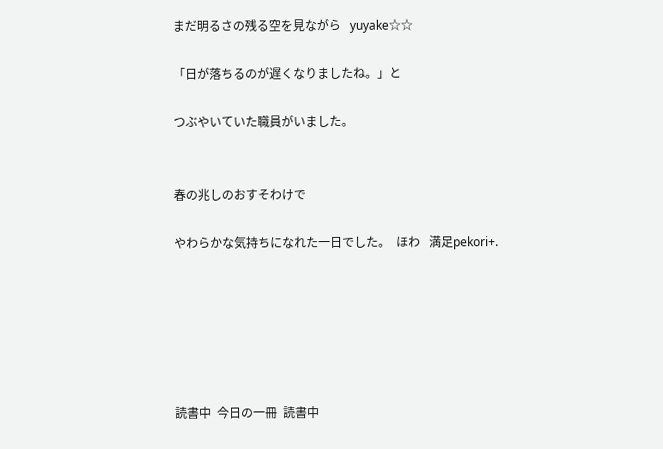まだ明るさの残る空を見ながら   yuyake☆☆

「日が落ちるのが遅くなりましたね。」と

つぶやいていた職員がいました。


春の兆しのおすそわけで

やわらかな気持ちになれた一日でした。  ほわ   満足pekori+.






読書中  今日の一冊  読書中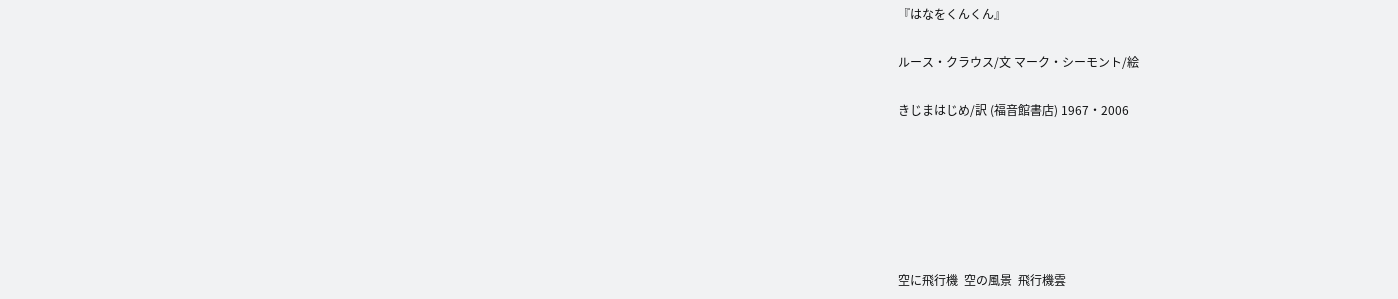『はなをくんくん』

ルース・クラウス/文 マーク・シーモント/絵

きじまはじめ/訳 (福音館書店) 1967・2006






空に飛行機  空の風景  飛行機雲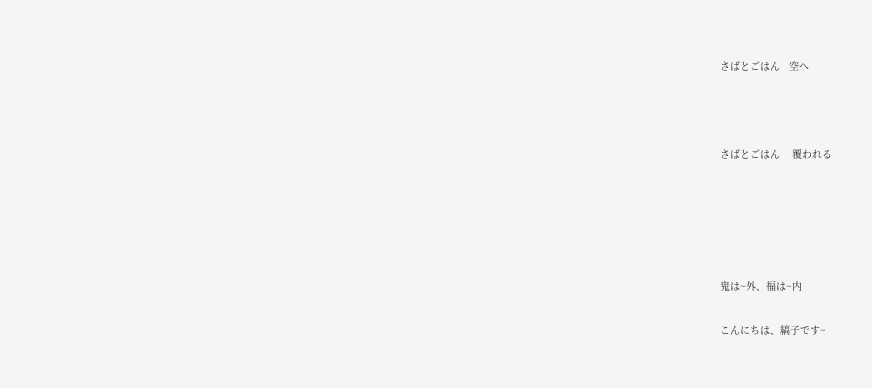さばとごはん   空へ



さばとごはん    覆われる





鬼は~外、福は~内

こんにちは、縞子です~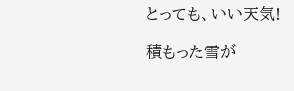とっても、いい天気!

積もった雪が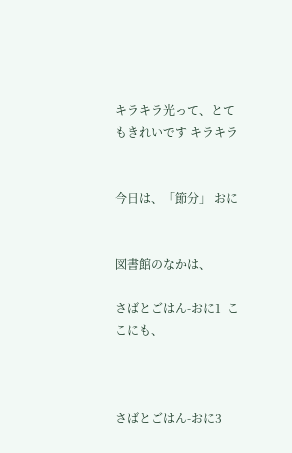キラキラ光って、とてもきれいです キラキラ


今日は、「節分」 おに


図書館のなかは、

さばとごはん-おに1  ここにも、



さばとごはん-おに3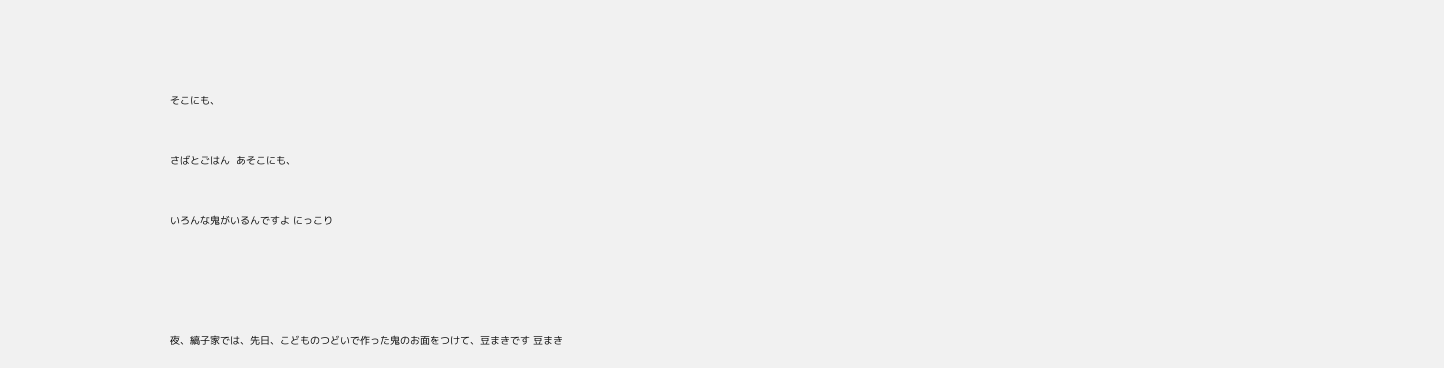そこにも、


さばとごはん  あそこにも、


いろんな鬼がいるんですよ にっこり





夜、縞子家では、先日、こどものつどいで作った鬼のお面をつけて、豆まきです 豆まき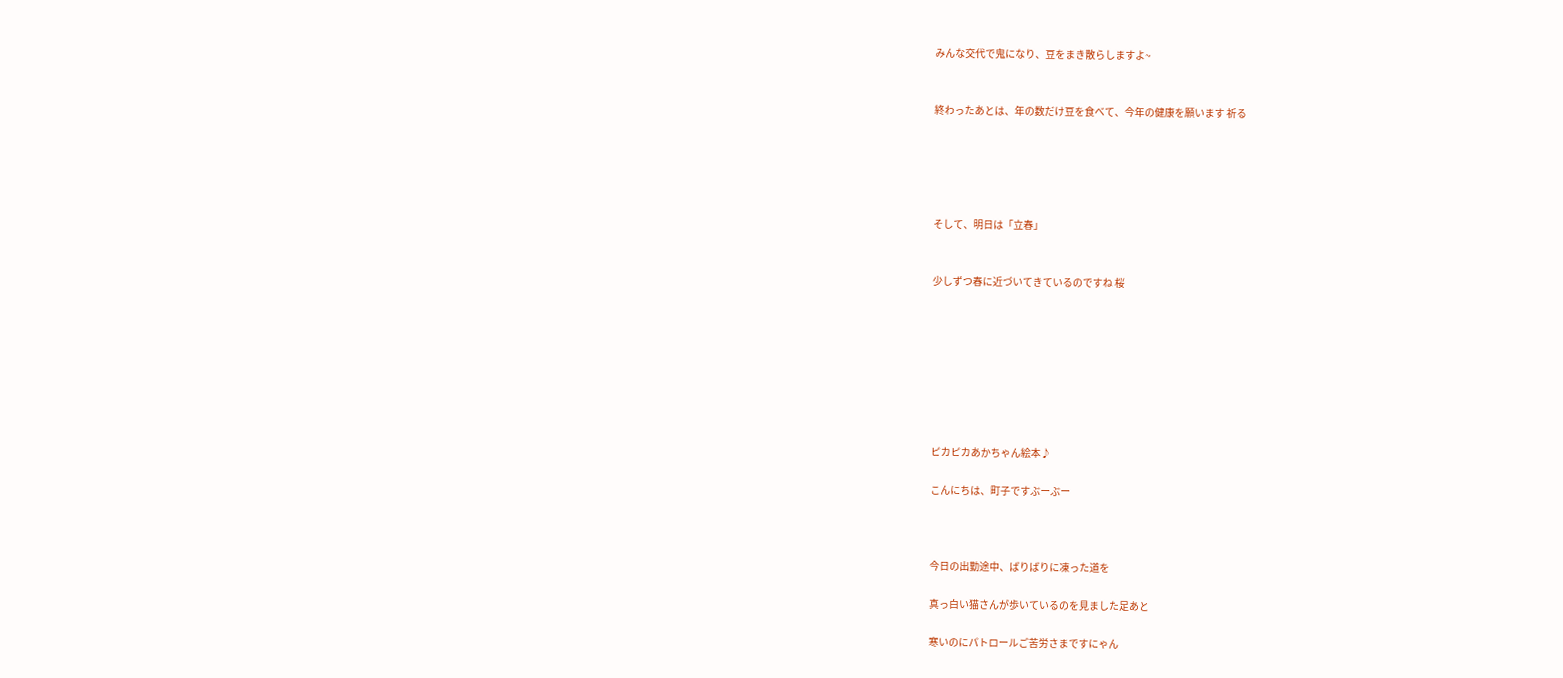みんな交代で鬼になり、豆をまき散らしますよ~


終わったあとは、年の数だけ豆を食べて、今年の健康を願います 祈る





そして、明日は「立春」


少しずつ春に近づいてきているのですね 桜








ピカピカあかちゃん絵本♪

こんにちは、町子ですぶーぶー



今日の出勤途中、ばりばりに凍った道を

真っ白い猫さんが歩いているのを見ました足あと

寒いのにパトロールご苦労さまですにゃん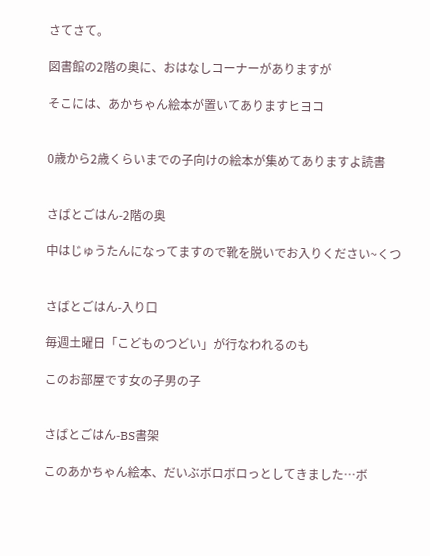さてさて。

図書館の2階の奥に、おはなしコーナーがありますが

そこには、あかちゃん絵本が置いてありますヒヨコ


0歳から2歳くらいまでの子向けの絵本が集めてありますよ読書


さばとごはん-2階の奥

中はじゅうたんになってますので靴を脱いでお入りください~くつ


さばとごはん-入り口

毎週土曜日「こどものつどい」が行なわれるのも

このお部屋です女の子男の子


さばとごはん-BS書架

このあかちゃん絵本、だいぶボロボロっとしてきました…ボ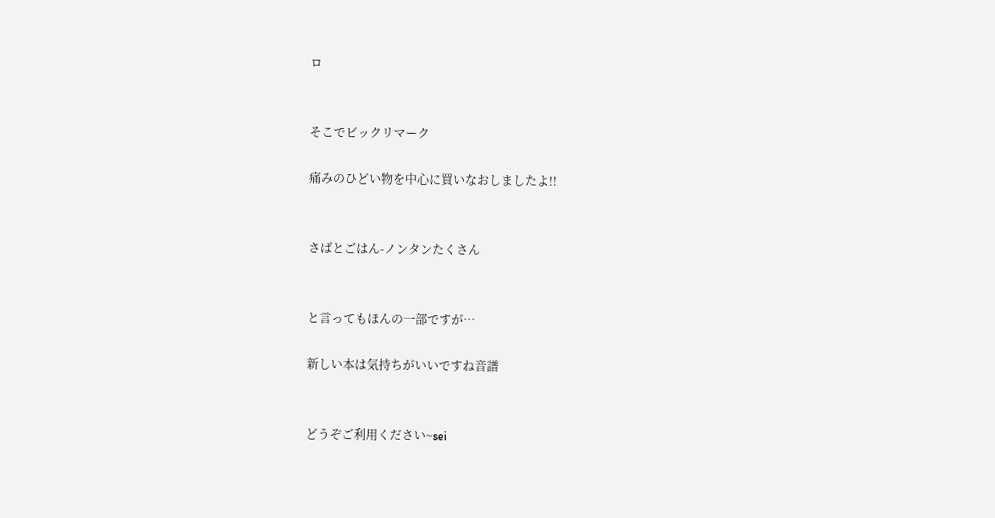ロ


そこでビックリマーク

痛みのひどい物を中心に買いなおしましたよ!!


さばとごはん-ノンタンたくさん


と言ってもほんの一部ですが…

新しい本は気持ちがいいですね音譜


どうぞご利用ください~sei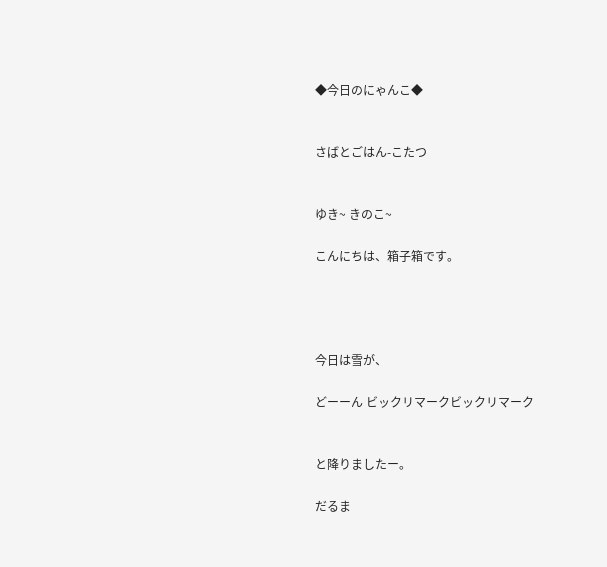◆今日のにゃんこ◆


さばとごはん-こたつ


ゆき~ きのこ~

こんにちは、箱子箱です。




今日は雪が、

どーーん ビックリマークビックリマーク


と降りましたー。

だるま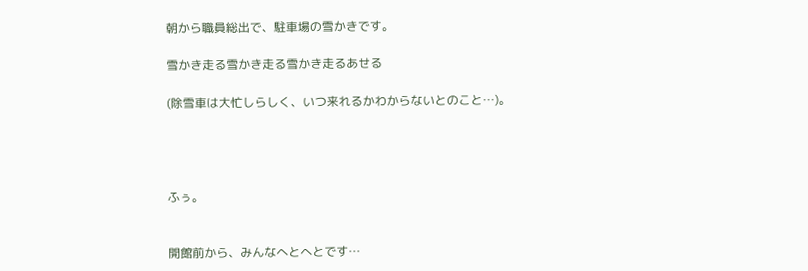朝から職員総出で、駐車場の雪かきです。

雪かき走る雪かき走る雪かき走るあせる

(除雪車は大忙しらしく、いつ来れるかわからないとのこと…)。




ふぅ。


開館前から、みんなへとへとです…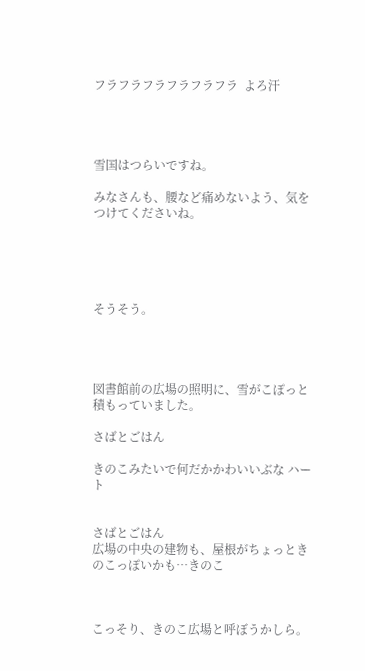フラフラフラフラフラフラ  よろ汗




雪国はつらいですね。

みなさんも、腰など痛めないよう、気をつけてくださいね。





そうそう。




図書館前の広場の照明に、雪がこぽっと積もっていました。

さばとごはん

きのこみたいで何だかかわいいぶな ハート


さばとごはん
広場の中央の建物も、屋根がちょっときのこっぽいかも…きのこ



こっそり、きのこ広場と呼ぼうかしら。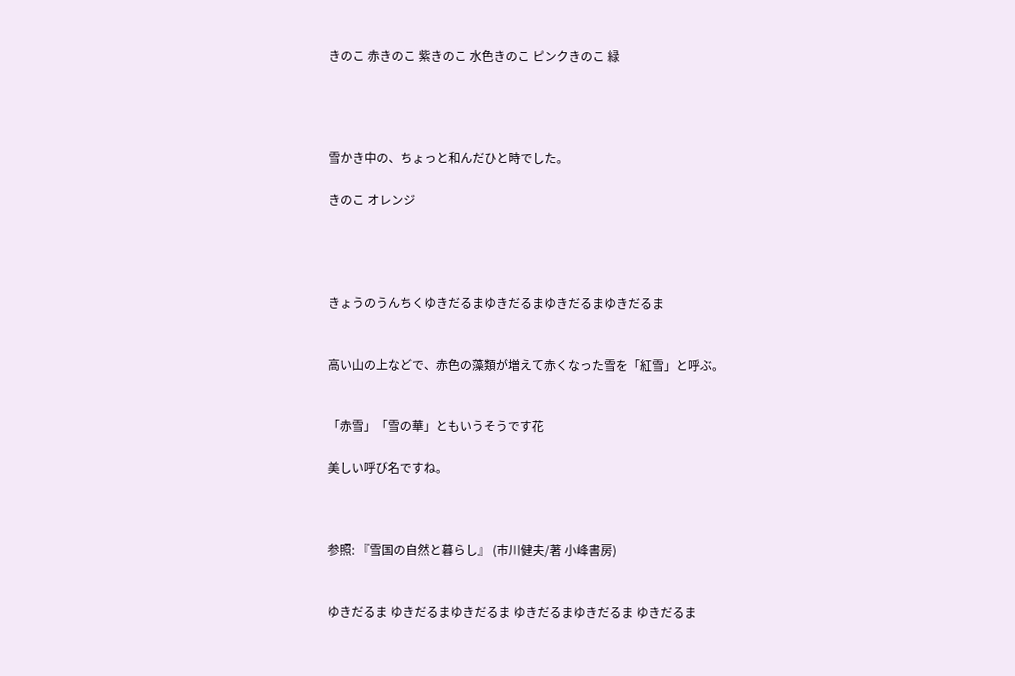きのこ 赤きのこ 紫きのこ 水色きのこ ピンクきのこ 緑




雪かき中の、ちょっと和んだひと時でした。

きのこ オレンジ




きょうのうんちくゆきだるまゆきだるまゆきだるまゆきだるま


高い山の上などで、赤色の藻類が増えて赤くなった雪を「紅雪」と呼ぶ。


「赤雪」「雪の華」ともいうそうです花

美しい呼び名ですね。



参照: 『雪国の自然と暮らし』 (市川健夫/著 小峰書房)


ゆきだるま ゆきだるまゆきだるま ゆきだるまゆきだるま ゆきだるま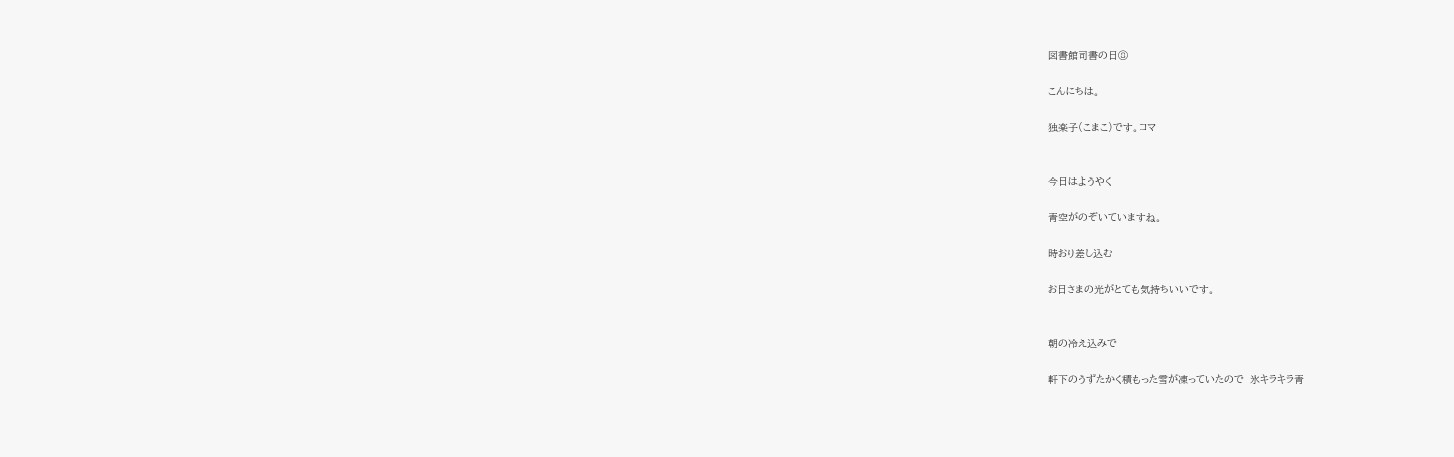図書館司書の日⑧

こんにちは。

独楽子(こまこ)です。コマ


今日はようやく

青空がのぞいていますね。

時おり差し込む

お日さまの光がとても気持ちいいです。


朝の冷え込みで

軒下のうずたかく積もった雪が凍っていたので  氷キラキラ青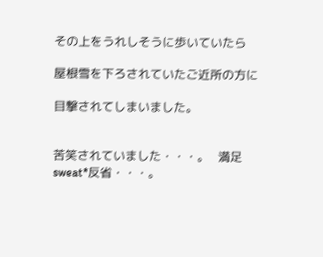その上をうれしそうに歩いていたら

屋根雪を下ろされていたご近所の方に

目撃されてしまいました。


苦笑されていました・・・。   満足sweat*反省・・・。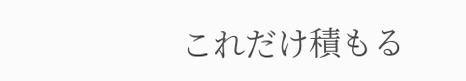これだけ積もる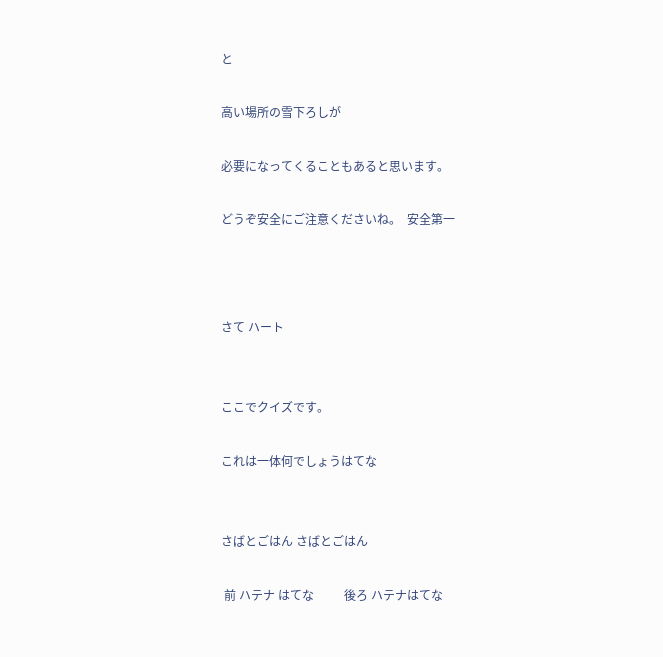と

高い場所の雪下ろしが

必要になってくることもあると思います。

どうぞ安全にご注意くださいね。  安全第一



さて ハート


ここでクイズです。

これは一体何でしょうはてな


さばとごはん さばとごはん

 前 ハテナ はてな          後ろ ハテナはてな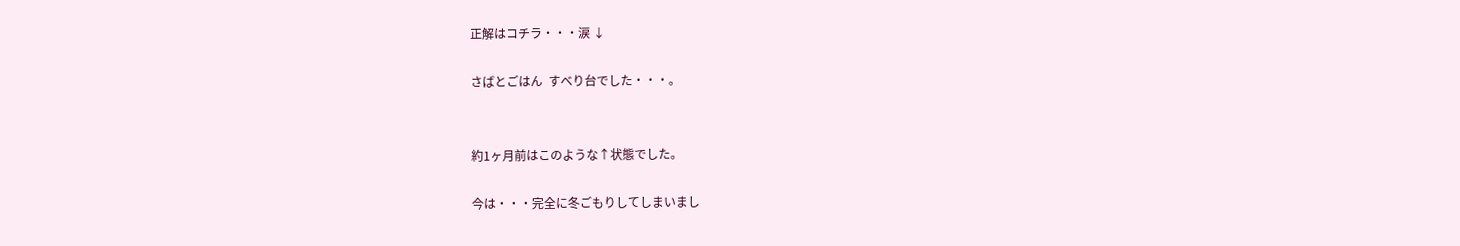正解はコチラ・・・涙 ↓

さばとごはん  すべり台でした・・・。


約1ヶ月前はこのような↑状態でした。

今は・・・完全に冬ごもりしてしまいまし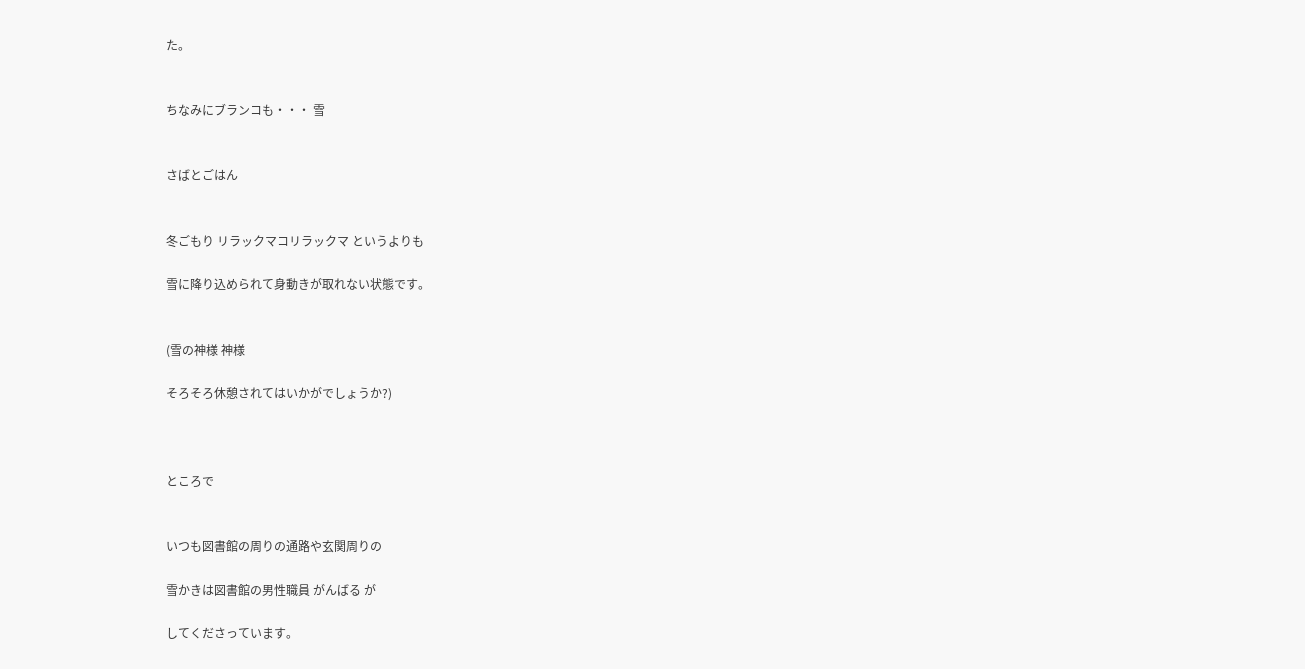た。


ちなみにブランコも・・・ 雪


さばとごはん


冬ごもり リラックマコリラックマ というよりも

雪に降り込められて身動きが取れない状態です。


(雪の神様 神様

そろそろ休憩されてはいかがでしょうか?)



ところで


いつも図書館の周りの通路や玄関周りの

雪かきは図書館の男性職員 がんばる が

してくださっています。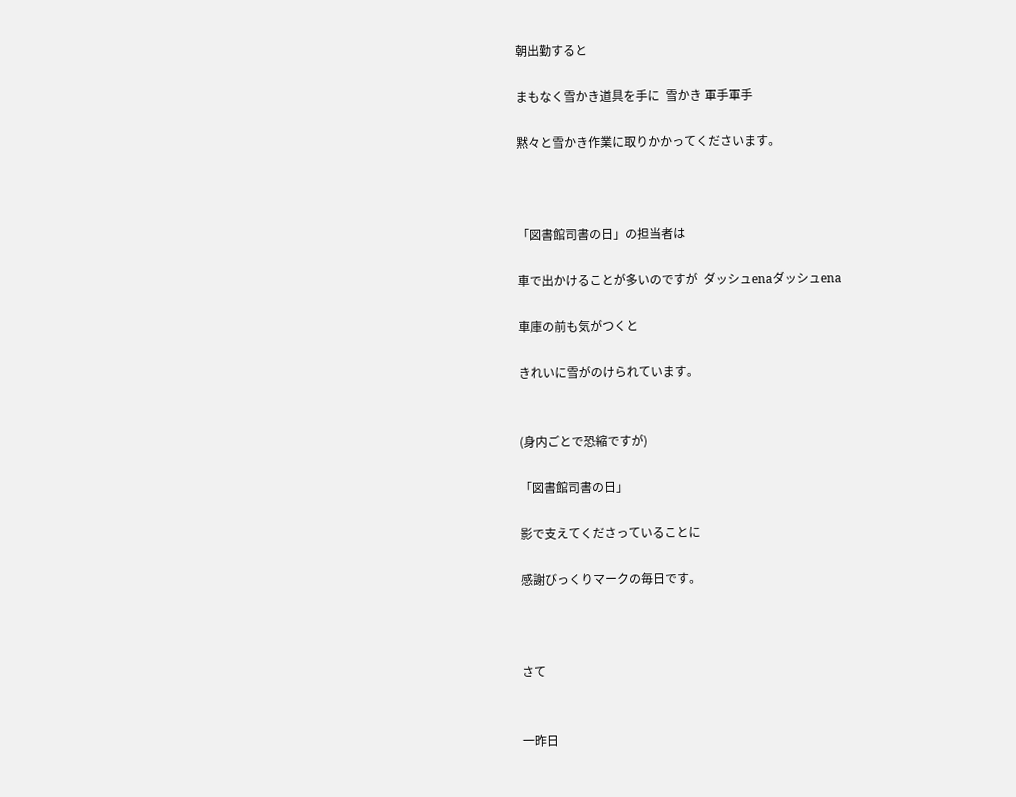朝出勤すると

まもなく雪かき道具を手に  雪かき 軍手軍手

黙々と雪かき作業に取りかかってくださいます。



「図書館司書の日」の担当者は

車で出かけることが多いのですが  ダッシュenaダッシュena

車庫の前も気がつくと

きれいに雪がのけられています。


(身内ごとで恐縮ですが)

「図書館司書の日」

影で支えてくださっていることに

感謝びっくりマークの毎日です。



さて


一昨日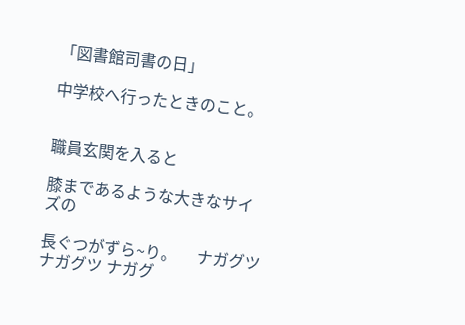「図書館司書の日」

中学校へ行ったときのこと。


職員玄関を入ると

膝まであるような大きなサイズの

長ぐつがずら~り。     ナガグツ ナガグツ ナガグ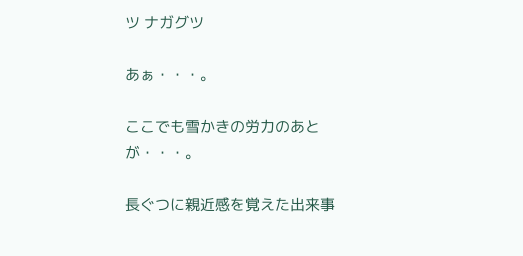ツ ナガグツ

あぁ・・・。

ここでも雪かきの労力のあとが・・・。

長ぐつに親近感を覚えた出来事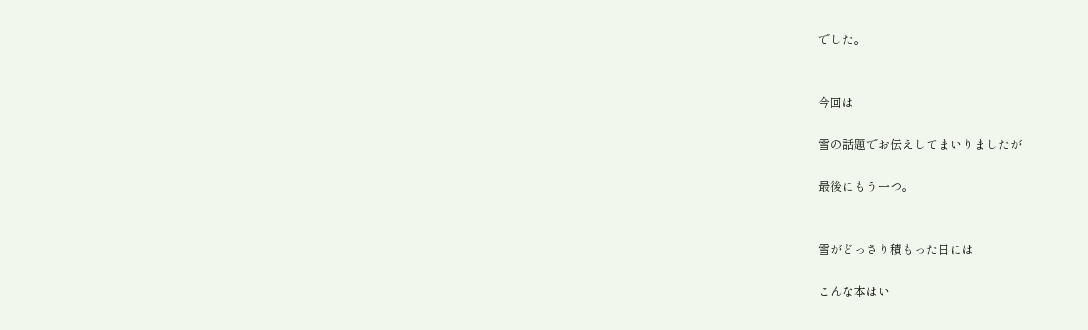でした。


今回は

雪の話題でお伝えしてまいりましたが

最後にもう一つ。


雪がどっさり積もった日には

こんな本はい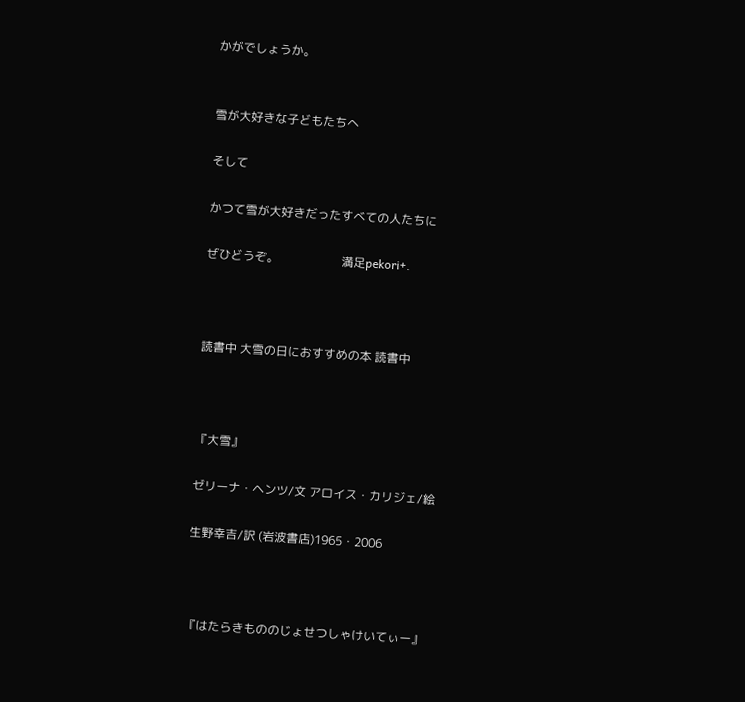かがでしょうか。


雪が大好きな子どもたちへ

そして

かつて雪が大好きだったすべての人たちに

ぜひどうぞ。                     満足pekori+.



読書中 大雪の日におすすめの本 読書中



『大雪』

ゼリーナ・ヘンツ/文 アロイス・カリジェ/絵

生野幸吉/訳 (岩波書店)1965・2006



『はたらきもののじょせつしゃけいてぃー』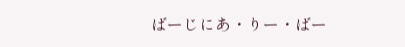ばーじにあ・りー・ばー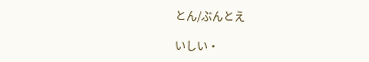とん/ぶんとえ

いしい・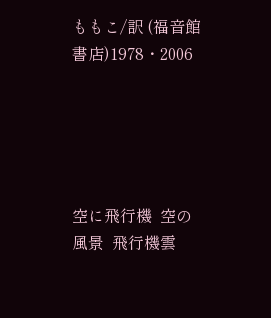ももこ/訳 (福音館書店)1978・2006





空に飛行機  空の風景  飛行機雲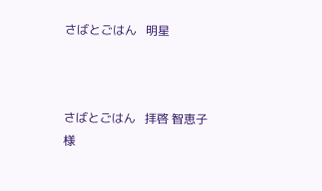さばとごはん   明星



さばとごはん   拝啓 智恵子様